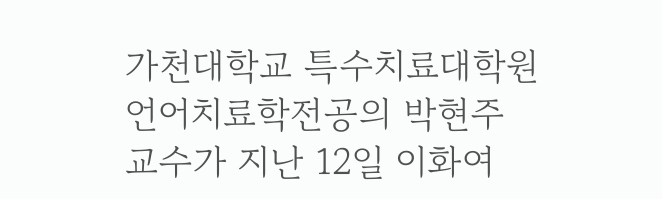가천대학교 특수치료대학원 언어치료학전공의 박현주 교수가 지난 12일 이화여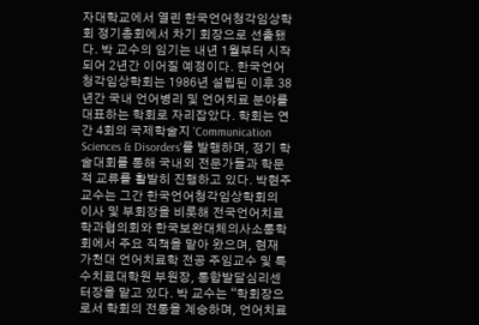자대학교에서 열린 한국언어청각임상학회 정기총회에서 차기 회장으로 선출됐다. 박 교수의 임기는 내년 1월부터 시작되어 2년간 이어질 예정이다. 한국언어청각임상학회는 1986년 설립된 이후 38년간 국내 언어병리 및 언어치료 분야를 대표하는 학회로 자리잡았다. 학회는 연간 4회의 국제학술지 'Communication Sciences & Disorders'를 발행하며, 정기 학술대회를 통해 국내외 전문가들과 학문적 교류를 활발히 진행하고 있다. 박현주 교수는 그간 한국언어청각임상학회의 이사 및 부회장을 비롯해 전국언어치료학과협의회와 한국보완대체의사소통학회에서 주요 직책을 맡아 왔으며, 현재 가천대 언어치료학 전공 주임교수 및 특수치료대학원 부원장, 통합발달심리센터장을 맡고 있다. 박 교수는 “학회장으로서 학회의 전통을 계승하며, 언어치료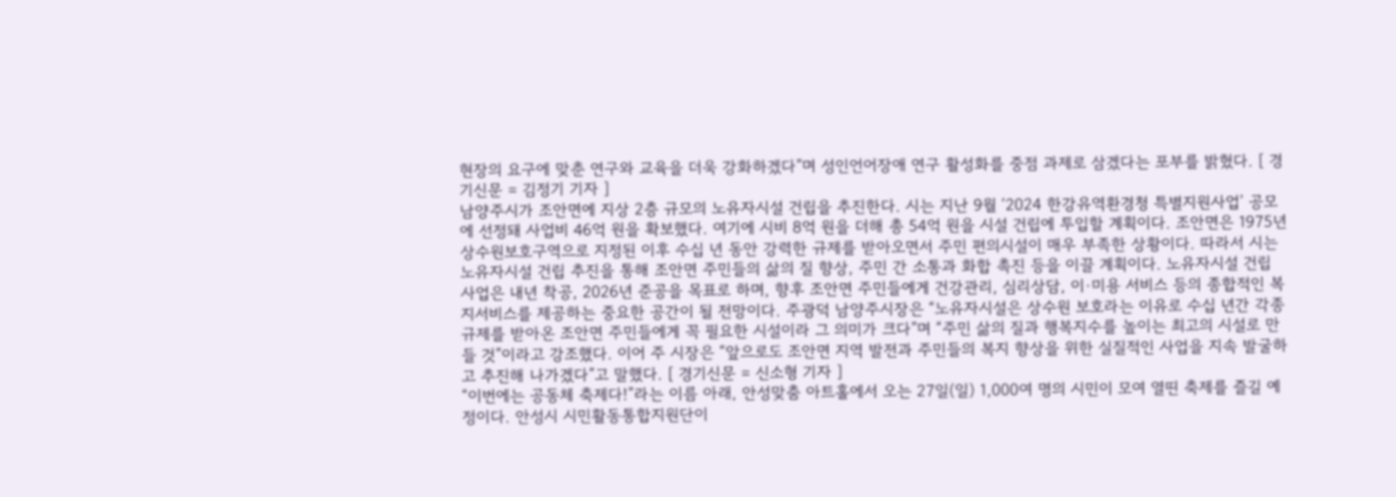현장의 요구에 맞춘 연구와 교육을 더욱 강화하겠다”며 성인언어장애 연구 활성화를 중점 과제로 삼겠다는 포부를 밝혔다. [ 경기신문 = 김정기 기자 ]
남양주시가 조안면에 지상 2층 규모의 노유자시설 건립을 추진한다. 시는 지난 9월 ‘2024 한강유역환경청 특별지원사업’ 공모에 선정돼 사업비 46억 원을 확보했다. 여기에 시비 8억 원을 더해 총 54억 원을 시설 건립에 투입할 계획이다. 조안면은 1975년 상수원보호구역으로 지정된 이후 수십 년 동안 강력한 규제를 받아오면서 주민 편의시설이 매우 부족한 상황이다. 따라서 시는 노유자시설 건립 추진을 통해 조안면 주민들의 삶의 질 향상, 주민 간 소통과 화합 촉진 등을 이끌 계획이다. 노유자시설 건립 사업은 내년 착공, 2026년 준공을 목표로 하며, 향후 조안면 주민들에게 건강관리, 심리상담, 이·미용 서비스 등의 종합적인 복지서비스를 제공하는 중요한 공간이 될 전망이다. 주광덕 남양주시장은 “노유자시설은 상수원 보호라는 이유로 수십 년간 각종 규제를 받아온 조안면 주민들에게 꼭 필요한 시설이라 그 의미가 크다”며 “주민 삶의 질과 행복지수를 높이는 최고의 시설로 만들 것”이라고 강조했다. 이어 주 시장은 “앞으로도 조안면 지역 발전과 주민들의 복지 향상을 위한 실질적인 사업을 지속 발굴하고 추진해 나가겠다”고 말했다. [ 경기신문 = 신소형 기자 ]
“이번에는 공동체 축제다!”라는 이름 아래, 안성맞춤 아트홀에서 오는 27일(일) 1,000여 명의 시민이 모여 열띤 축제를 즐길 예정이다. 안성시 시민활동통합지원단이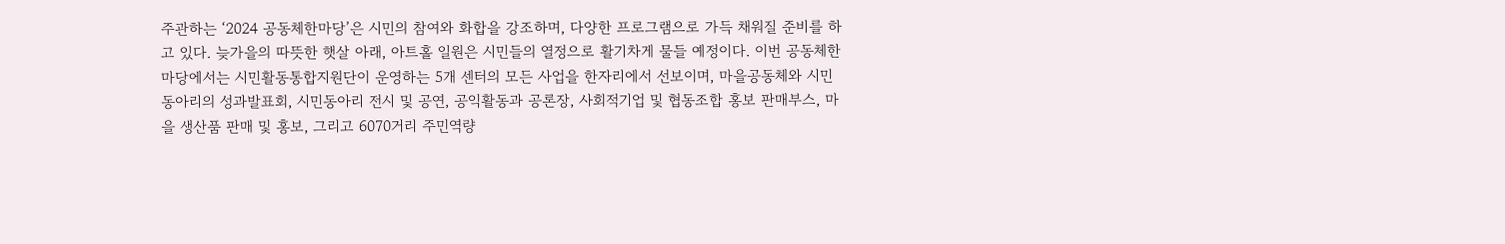주관하는 ‘2024 공동체한마당’은 시민의 참여와 화합을 강조하며, 다양한 프로그램으로 가득 채워질 준비를 하고 있다. 늦가을의 따뜻한 햇살 아래, 아트홀 일원은 시민들의 열정으로 활기차게 물들 예정이다. 이번 공동체한마당에서는 시민활동통합지원단이 운영하는 5개 센터의 모든 사업을 한자리에서 선보이며, 마을공동체와 시민동아리의 성과발표회, 시민동아리 전시 및 공연, 공익활동과 공론장, 사회적기업 및 협동조합 홍보 판매부스, 마을 생산품 판매 및 홍보, 그리고 6070거리 주민역량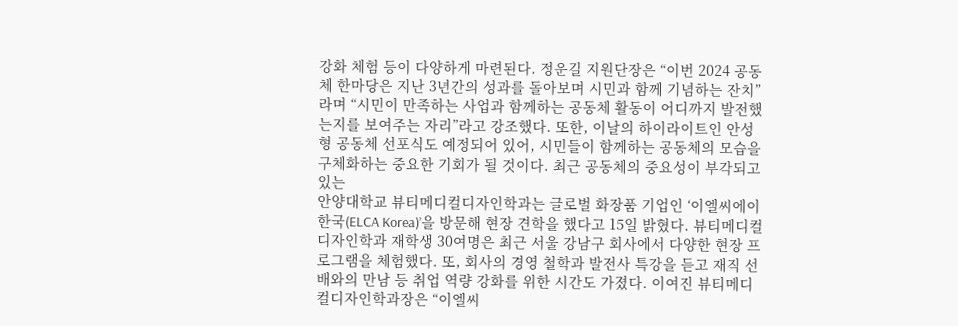강화 체험 등이 다양하게 마련된다. 정운길 지원단장은 “이번 2024 공동체 한마당은 지난 3년간의 성과를 돌아보며 시민과 함께 기념하는 잔치”라며 “시민이 만족하는 사업과 함께하는 공동체 활동이 어디까지 발전했는지를 보여주는 자리”라고 강조했다. 또한, 이날의 하이라이트인 안성형 공동체 선포식도 예정되어 있어, 시민들이 함께하는 공동체의 모습을 구체화하는 중요한 기회가 될 것이다. 최근 공동체의 중요성이 부각되고 있는
안양대학교 뷰티메디컬디자인학과는 글로벌 화장품 기업인 ‘이엘씨에이 한국(ELCA Korea)’을 방문해 현장 견학을 했다고 15일 밝혔다. 뷰티메디컬디자인학과 재학생 30여명은 최근 서울 강남구 회사에서 다양한 현장 프로그램을 체험했다. 또, 회사의 경영 철학과 발전사 특강을 듣고 재직 선배와의 만남 등 취업 역량 강화를 위한 시간도 가졌다. 이여진 뷰티메디컬디자인학과장은 “이엘씨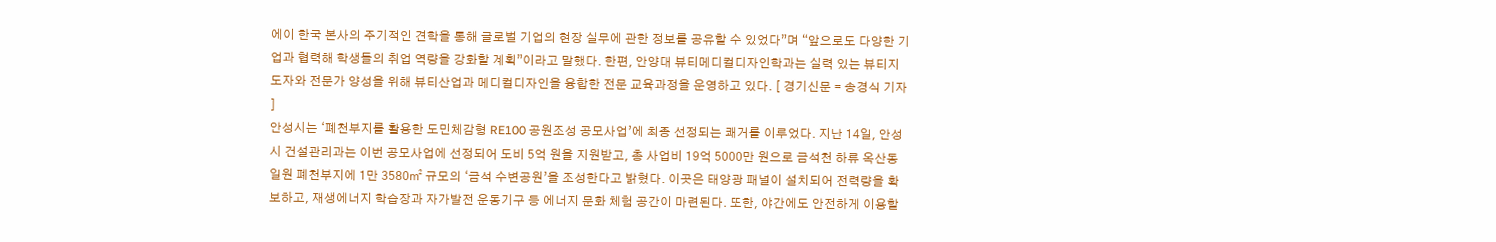에이 한국 본사의 주기적인 견학을 통해 글로벌 기업의 현장 실무에 관한 정보를 공유할 수 있었다”며 “앞으로도 다양한 기업과 협력해 학생들의 취업 역량을 강화할 계획”이라고 말했다. 한편, 안양대 뷰티메디컬디자인학과는 실력 있는 뷰티지도자와 전문가 양성을 위해 뷰티산업과 메디컬디자인을 융합한 전문 교육과정을 운영하고 있다. [ 경기신문 = 송경식 기자 ]
안성시는 ‘폐천부지를 활용한 도민체감형 RE100 공원조성 공모사업’에 최종 선정되는 쾌거를 이루었다. 지난 14일, 안성시 건설관리과는 이번 공모사업에 선정되어 도비 5억 원을 지원받고, 총 사업비 19억 5000만 원으로 금석천 하류 옥산동 일원 폐천부지에 1만 3580㎡ 규모의 ‘금석 수변공원’을 조성한다고 밝혔다. 이곳은 태양광 패널이 설치되어 전력량을 확보하고, 재생에너지 학습장과 자가발전 운동기구 등 에너지 문화 체험 공간이 마련된다. 또한, 야간에도 안전하게 이용할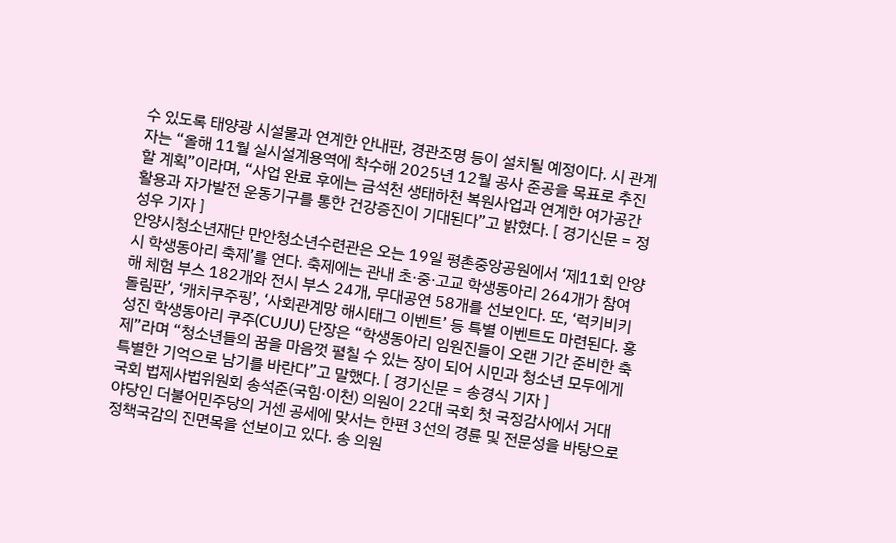수 있도록 태양광 시설물과 연계한 안내판, 경관조명 등이 설치될 예정이다. 시 관계자는 “올해 11월 실시설계용역에 착수해 2025년 12월 공사 준공을 목표로 추진할 계획”이라며, “사업 완료 후에는 금석천 생태하천 복원사업과 연계한 여가공간 활용과 자가발전 운동기구를 통한 건강증진이 기대된다”고 밝혔다. [ 경기신문 = 정성우 기자 ]
안양시청소년재단 만안청소년수련관은 오는 19일 평촌중앙공원에서 ‘제11회 안양시 학생동아리 축제’를 연다. 축제에는 관내 초·중·고교 학생동아리 264개가 참여해 체험 부스 182개와 전시 부스 24개, 무대공연 58개를 선보인다. 또, ‘럭키비키 돌림판’, ‘캐치쿠주핑’, ‘사회관계망 해시태그 이벤트’ 등 특별 이벤트도 마련된다. 홍성진 학생동아리 쿠주(CUJU) 단장은 “학생동아리 임원진들이 오랜 기간 준비한 축제”라며 “청소년들의 꿈을 마음껏 펼칠 수 있는 장이 되어 시민과 청소년 모두에게 특별한 기억으로 남기를 바란다”고 말했다. [ 경기신문 = 송경식 기자 ]
국회 법제사법위원회 송석준(국힘·이천) 의원이 22대 국회 첫 국정감사에서 거대 야당인 더불어민주당의 거센 공세에 맞서는 한편 3선의 경륜 및 전문성을 바탕으로 정책국감의 진면목을 선보이고 있다. 송 의원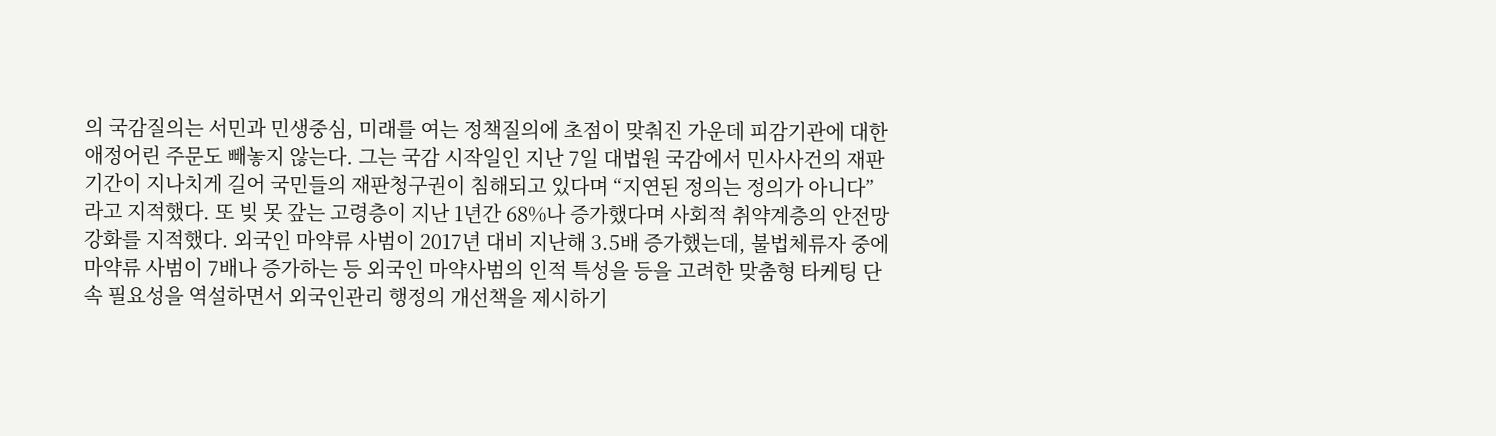의 국감질의는 서민과 민생중심, 미래를 여는 정책질의에 초점이 맞춰진 가운데 피감기관에 대한 애정어린 주문도 빼놓지 않는다. 그는 국감 시작일인 지난 7일 대법원 국감에서 민사사건의 재판기간이 지나치게 길어 국민들의 재판청구권이 침해되고 있다며 “지연된 정의는 정의가 아니다”라고 지적했다. 또 빚 못 갚는 고령층이 지난 1년간 68%나 증가했다며 사회적 취약계층의 안전망 강화를 지적했다. 외국인 마약류 사범이 2017년 대비 지난해 3.5배 증가했는데, 불법체류자 중에 마약류 사범이 7배나 증가하는 등 외국인 마약사범의 인적 특성을 등을 고려한 맞춤형 타케팅 단속 필요성을 역설하면서 외국인관리 행정의 개선책을 제시하기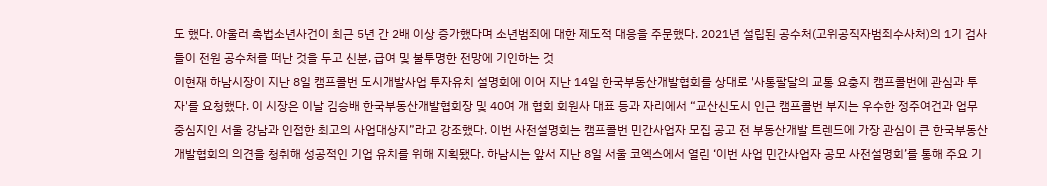도 했다. 아울러 촉법소년사건이 최근 5년 간 2배 이상 증가했다며 소년범죄에 대한 제도적 대응을 주문했다. 2021년 설립된 공수처(고위공직자범죄수사처)의 1기 검사들이 전원 공수처를 떠난 것을 두고 신분, 급여 및 불투명한 전망에 기인하는 것
이현재 하남시장이 지난 8일 캠프콜번 도시개발사업 투자유치 설명회에 이어 지난 14일 한국부동산개발협회를 상대로 '사통팔달의 교통 요충지 캠프콜번에 관심과 투자'를 요청했다. 이 시장은 이날 김승배 한국부동산개발협회장 및 40여 개 협회 회원사 대표 등과 자리에서 “교산신도시 인근 캠프콜번 부지는 우수한 정주여건과 업무 중심지인 서울 강남과 인접한 최고의 사업대상지”라고 강조했다. 이번 사전설명회는 캠프콜번 민간사업자 모집 공고 전 부동산개발 트렌드에 가장 관심이 큰 한국부동산개발협회의 의견을 청취해 성공적인 기업 유치를 위해 지획됐다. 하남시는 앞서 지난 8일 서울 코엑스에서 열린 ‘이번 사업 민간사업자 공모 사전설명회’를 통해 주요 기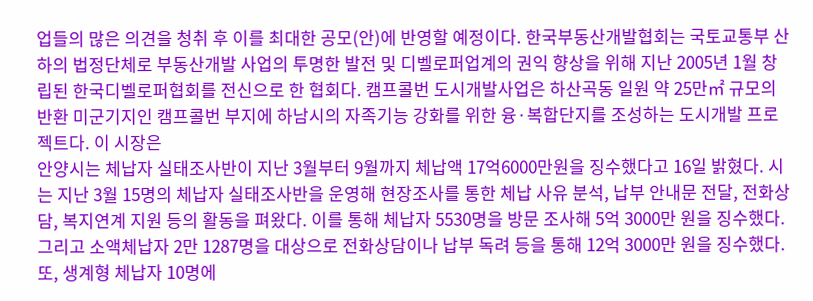업들의 많은 의견을 청취 후 이를 최대한 공모(안)에 반영할 예정이다. 한국부동산개발협회는 국토교통부 산하의 법정단체로 부동산개발 사업의 투명한 발전 및 디벨로퍼업계의 권익 향상을 위해 지난 2005년 1월 창립된 한국디벨로퍼협회를 전신으로 한 협회다. 캠프콜번 도시개발사업은 하산곡동 일원 약 25만㎡ 규모의 반환 미군기지인 캠프콜번 부지에 하남시의 자족기능 강화를 위한 융·복합단지를 조성하는 도시개발 프로젝트다. 이 시장은
안양시는 체납자 실태조사반이 지난 3월부터 9월까지 체납액 17억6000만원을 징수했다고 16일 밝혔다. 시는 지난 3월 15명의 체납자 실태조사반을 운영해 현장조사를 통한 체납 사유 분석, 납부 안내문 전달, 전화상담, 복지연계 지원 등의 활동을 펴왔다. 이를 통해 체납자 5530명을 방문 조사해 5억 3000만 원을 징수했다. 그리고 소액체납자 2만 1287명을 대상으로 전화상담이나 납부 독려 등을 통해 12억 3000만 원을 징수했다. 또, 생계형 체납자 10명에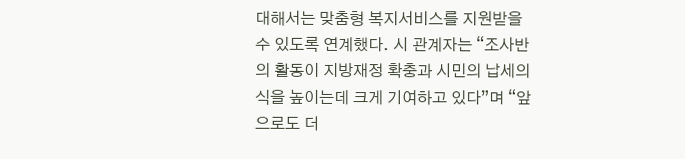대해서는 맞춤형 복지서비스를 지원받을 수 있도록 연계했다. 시 관계자는 “조사반의 활동이 지방재정 확충과 시민의 납세의식을 높이는데 크게 기여하고 있다”며 “앞으로도 더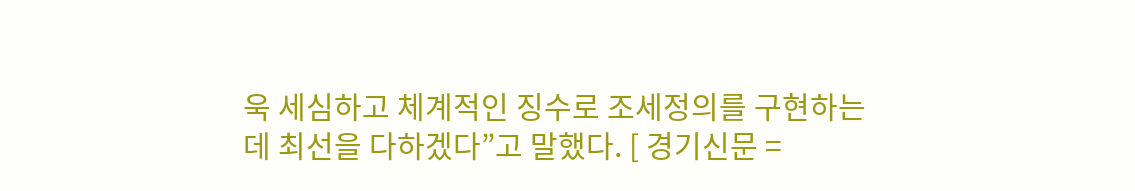욱 세심하고 체계적인 징수로 조세정의를 구현하는데 최선을 다하겠다”고 말했다. [ 경기신문 =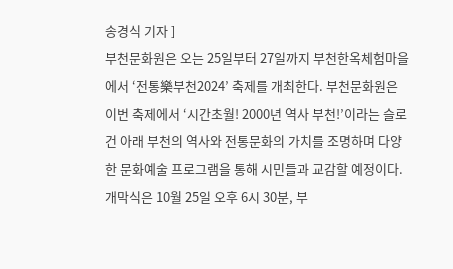송경식 기자 ]
부천문화원은 오는 25일부터 27일까지 부천한옥체험마을에서 ‘전통樂부천2024’ 축제를 개최한다. 부천문화원은 이번 축제에서 ‘시간초월! 2000년 역사 부천!’이라는 슬로건 아래 부천의 역사와 전통문화의 가치를 조명하며 다양한 문화예술 프로그램을 통해 시민들과 교감할 예정이다. 개막식은 10월 25일 오후 6시 30분, 부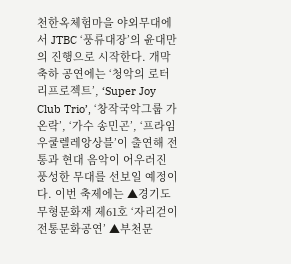천한옥체험마을 야외무대에서 JTBC ‘풍류대장’의 윤대만의 진행으로 시작한다. 개막 축하 공연에는 ‘청악의 로터리프로젝트’, ‘Super Joy Club Trio’, ‘창작국악그룹 가온락’, ‘가수 송민곤’, ‘프라임우쿨렐레앙상블’이 출연해 전통과 현대 음악이 어우러진 풍성한 무대를 선보일 예정이다. 이번 축제에는 ▲경기도무형문화재 제61호 ‘자리걷이 전통문화공연’ ▲부천문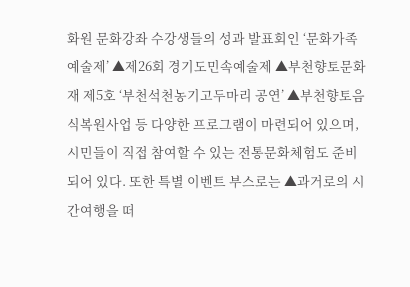화원 문화강좌 수강생들의 성과 발표회인 ‘문화가족예술제’ ▲제26회 경기도민속예술제 ▲부천향토문화재 제5호 ‘부천석천농기고두마리 공연’ ▲부천향토음식복원사업 등 다양한 프로그램이 마련되어 있으며, 시민들이 직접 참여할 수 있는 전통문화체험도 준비되어 있다. 또한 특별 이벤트 부스로는 ▲과거로의 시간여행을 떠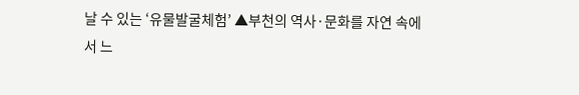날 수 있는 ‘유물발굴체험’ ▲부천의 역사·문화를 자연 속에서 느